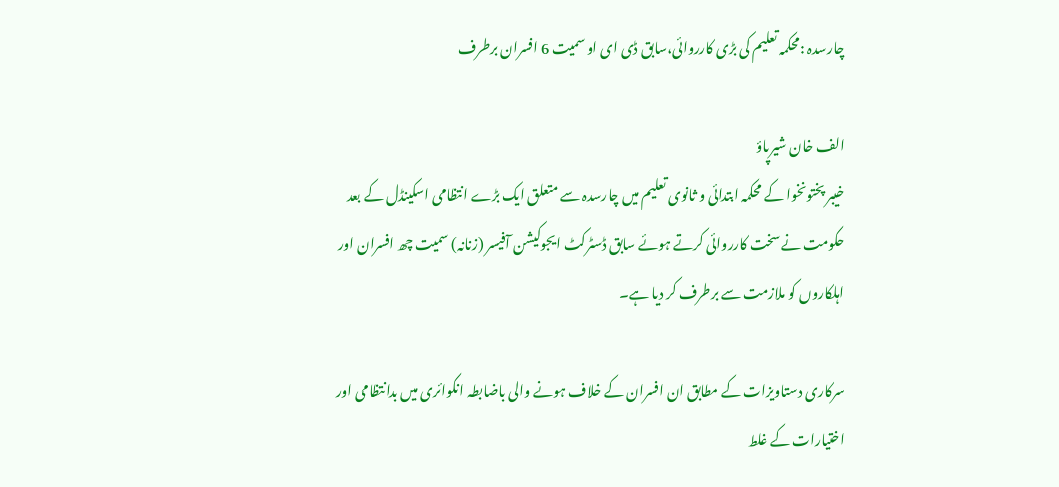چارسدہ :محکمہ تعلیم کی بڑی کارروائی،سابق ڈی ای او سمیت 6 افسران برطرف

الف خان شیرپاؤ
خیبر پختونخوا کے محکمہ ابتدائی و ثانوی تعلیم میں چارسدہ سے متعلق ایک بڑے انتظامی اسکینڈل کے بعد حکومت نے سخت کارروائی کرتے ہوئے سابق ڈسٹرکٹ ایجوکیشن آفیسر (زنانہ) سمیت چھ افسران اور اہلکاروں کو ملازمت سے برطرف کر دیا ہے۔

سرکاری دستاویزات کے مطابق ان افسران کے خلاف ہونے والی باضابطہ انکوائری میں بدانتظامی اور اختیارات کے غلط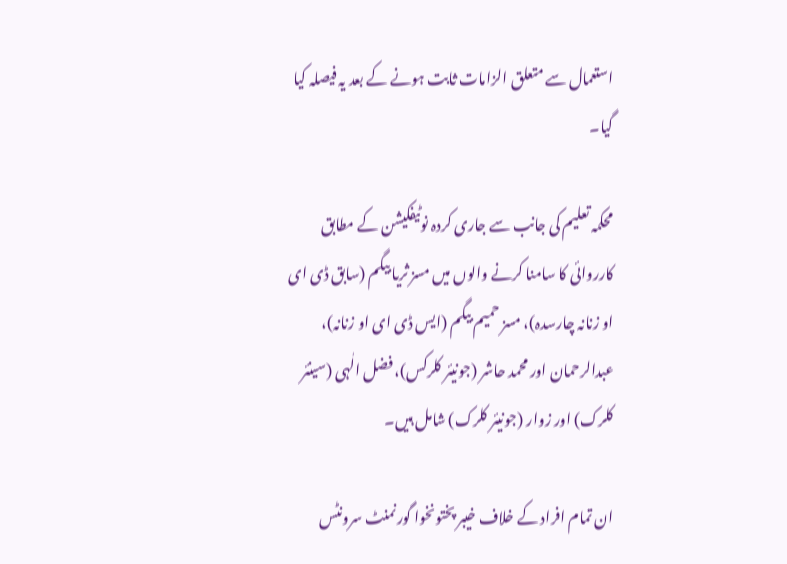استعمال سے متعلق الزامات ثابت ہونے کے بعد یہ فیصلہ کیا گیا۔

محکمہ تعلیم کی جانب سے جاری کردہ نوٹیفکیشن کے مطابق کارروائی کا سامنا کرنے والوں میں مسز ثریا بیگم (سابق ڈی ای او زنانہ چارسدہ)، مسز حمیم بیگم (ایس ڈی ای او زنانہ)، عبدالرحمان اور محمد حاشر (جونیئر کلرکس)، فضل الٰہی (سینئر کلرک) اور زوار (جونیئر کلرک) شامل ہیں۔

ان تمام افراد کے خلاف خیبر پختونخوا گورنمنٹ سرونٹس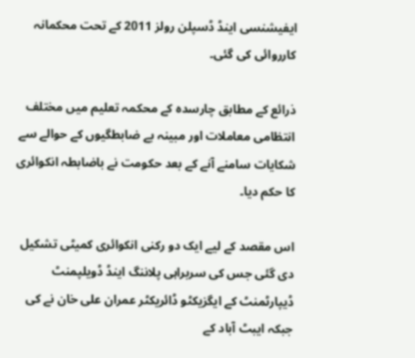ایفیشنسی اینڈ ڈسپلن رولز 2011 کے تحت محکمانہ کارروائی کی گئی۔

ذرائع کے مطابق چارسدہ کے محکمہ تعلیم میں مختلف انتظامی معاملات اور مبینہ بے ضابطگیوں کے حوالے سے شکایات سامنے آنے کے بعد حکومت نے باضابطہ انکوائری کا حکم دیا۔

اس مقصد کے لیے ایک دو رکنی انکوائری کمیٹی تشکیل دی گئی جس کی سربراہی پلاننگ اینڈ ڈویلپمنٹ ڈیپارٹمنٹ کے ایگزیکٹو ڈائریکٹر عمران علی خان نے کی جبکہ ایبٹ آباد کے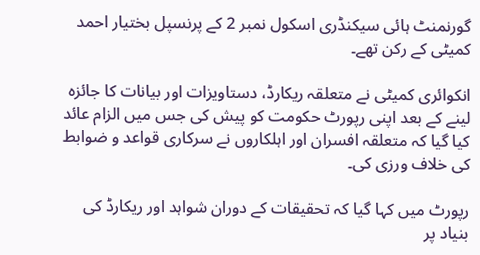گورنمنٹ ہائی سیکنڈری اسکول نمبر 2 کے پرنسپل بختیار احمد کمیٹی کے رکن تھے۔

انکوائری کمیٹی نے متعلقہ ریکارڈ، دستاویزات اور بیانات کا جائزہ لینے کے بعد اپنی رپورٹ حکومت کو پیش کی جس میں الزام عائد کیا گیا کہ متعلقہ افسران اور اہلکاروں نے سرکاری قواعد و ضوابط کی خلاف ورزی کی۔

رپورٹ میں کہا گیا کہ تحقیقات کے دوران شواہد اور ریکارڈ کی بنیاد پر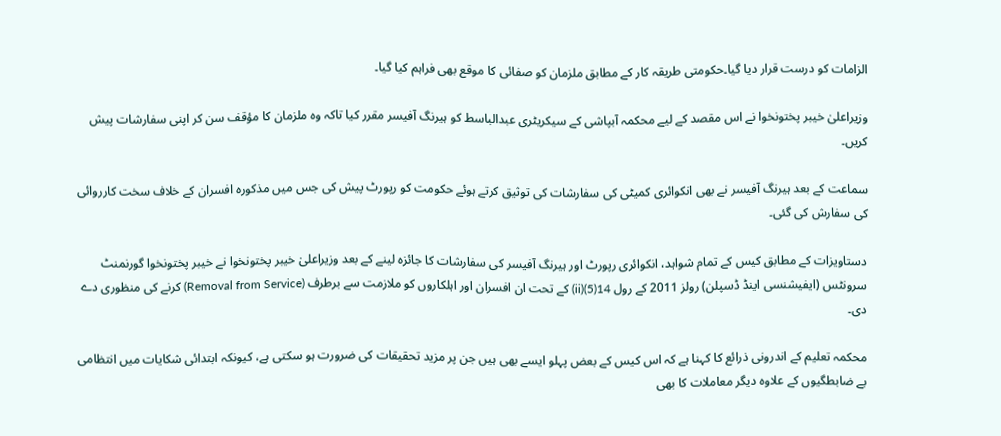الزامات کو درست قرار دیا گیا۔حکومتی طریقہ کار کے مطابق ملزمان کو صفائی کا موقع بھی فراہم کیا گیا۔

وزیراعلیٰ خیبر پختونخوا نے اس مقصد کے لیے محکمہ آبپاشی کے سیکریٹری عبدالباسط کو ہیرنگ آفیسر مقرر کیا تاکہ وہ ملزمان کا مؤقف سن کر اپنی سفارشات پیش کریں۔

سماعت کے بعد ہیرنگ آفیسر نے بھی انکوائری کمیٹی کی سفارشات کی توثیق کرتے ہوئے حکومت کو رپورٹ پیش کی جس میں مذکورہ افسران کے خلاف سخت کارروائی کی سفارش کی گئی۔

دستاویزات کے مطابق کیس کے تمام شواہد، انکوائری رپورٹ اور ہیرنگ آفیسر کی سفارشات کا جائزہ لینے کے بعد وزیراعلیٰ خیبر پختونخوا نے خیبر پختونخوا گورنمنٹ سرونٹس (ایفیشنسی اینڈ ڈسپلن) رولز 2011 کے رول 14(5)(ii) کے تحت ان افسران اور اہلکاروں کو ملازمت سے برطرف (Removal from Service) کرنے کی منظوری دے دی۔

محکمہ تعلیم کے اندرونی ذرائع کا کہنا ہے کہ اس کیس کے بعض پہلو ایسے بھی ہیں جن پر مزید تحقیقات کی ضرورت ہو سکتی ہے، کیونکہ ابتدائی شکایات میں انتظامی بے ضابطگیوں کے علاوہ دیگر معاملات کا بھی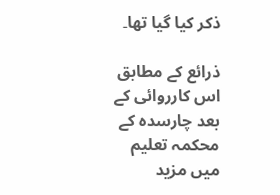ذکر کیا گیا تھا۔

ذرائع کے مطابق اس کارروائی کے بعد چارسدہ کے محکمہ تعلیم میں مزید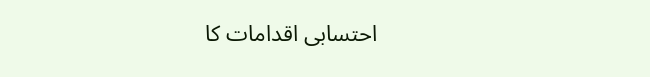احتسابی اقدامات کا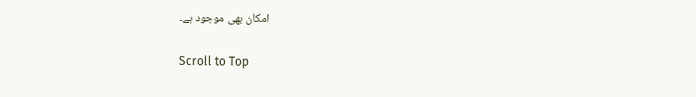امکان بھی موجود ہے۔

Scroll to Top